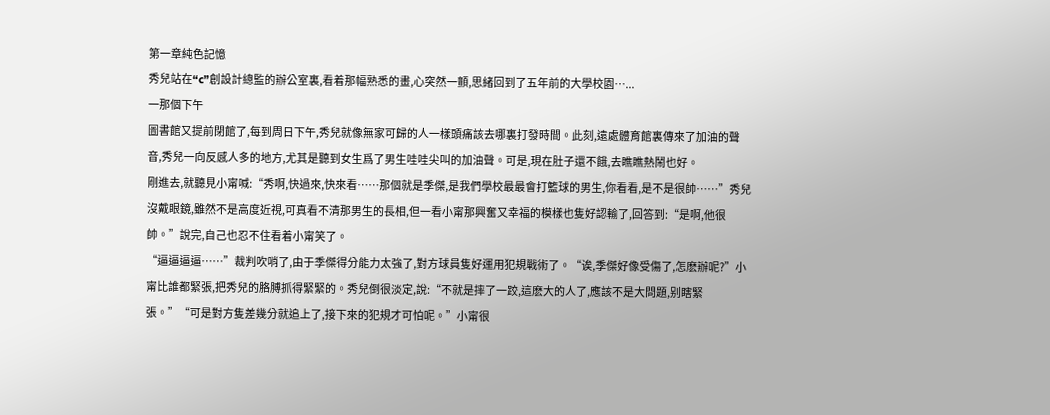第一章純色記憶
秀兒站在“c”創設計總監的辦公室裏,看着那幅熟悉的畫,心突然一顫,思緒回到了五年前的大學校園…...
一那個下午
圖書館又提前閉館了,每到周日下午,秀兒就像無家可歸的人一樣頭痛該去哪裏打發時間。此刻,遠處體育館裏傳來了加油的聲音,秀兒一向反感人多的地方,尤其是聽到女生爲了男生哇哇尖叫的加油聲。可是,現在肚子還不餓,去瞧瞧熱鬧也好。
剛進去,就聽見小甯喊:“秀啊,快過來,快來看……那個就是季傑,是我們學校最最會打籃球的男生,你看看,是不是很帥……”秀兒沒戴眼鏡,雖然不是高度近視,可真看不清那男生的長相,但一看小甯那興奮又幸福的模樣也隻好認輸了,回答到:“是啊,他很帥。”說完,自己也忍不住看着小甯笑了。
“逼逼逼逼……”裁判吹哨了,由于季傑得分能力太強了,對方球員隻好運用犯規戰術了。“诶,季傑好像受傷了,怎麽辦呢?”小甯比誰都緊張,把秀兒的胳膊抓得緊緊的。秀兒倒很淡定,說:“不就是摔了一跤,這麽大的人了,應該不是大問題,别瞎緊張。”“可是對方隻差幾分就追上了,接下來的犯規才可怕呢。”小甯很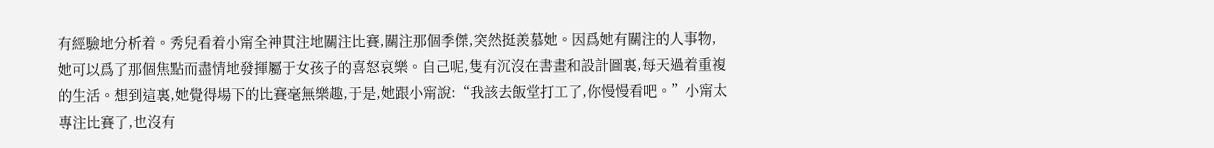有經驗地分析着。秀兒看着小甯全神貫注地關注比賽,關注那個季傑,突然挺羨慕她。因爲她有關注的人事物,她可以爲了那個焦點而盡情地發揮屬于女孩子的喜怒哀樂。自己呢,隻有沉沒在書畫和設計圖裏,每天過着重複的生活。想到這裏,她覺得場下的比賽毫無樂趣,于是,她跟小甯說:“我該去飯堂打工了,你慢慢看吧。”小甯太專注比賽了,也沒有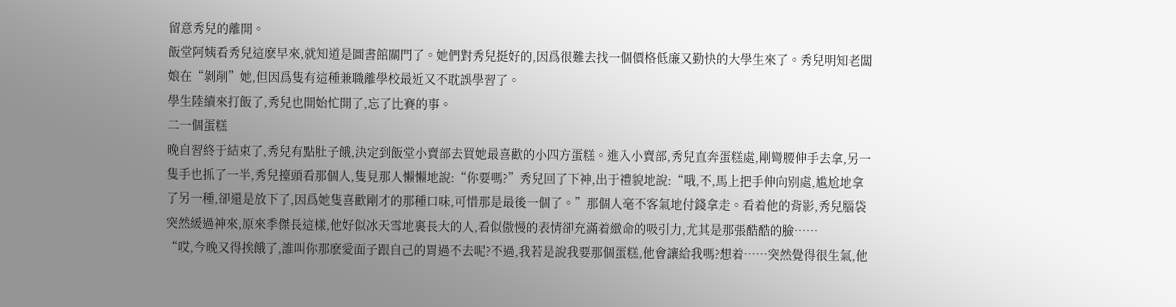留意秀兒的離開。
飯堂阿姨看秀兒這麽早來,就知道是圖書館關門了。她們對秀兒挺好的,因爲很難去找一個價格低廉又勤快的大學生來了。秀兒明知老闆娘在“剝削”她,但因爲隻有這種兼職離學校最近又不耽誤學習了。
學生陸續來打飯了,秀兒也開始忙開了,忘了比賽的事。
二一個蛋糕
晚自習終于結束了,秀兒有點肚子餓,決定到飯堂小賣部去買她最喜歡的小四方蛋糕。進入小賣部,秀兒直奔蛋糕處,剛彎腰伸手去拿,另一隻手也抓了一半,秀兒擡頭看那個人,隻見那人懶懶地說:“你要嗎?”秀兒回了下神,出于禮貌地說:“哦,不,馬上把手伸向别處,尴尬地拿了另一種,卻還是放下了,因爲她隻喜歡剛才的那種口味,可惜那是最後一個了。”那個人毫不客氣地付錢拿走。看着他的背影,秀兒腦袋突然緩過神來,原來季傑長這樣,他好似冰天雪地裏長大的人,看似傲慢的表情卻充滿着緻命的吸引力,尤其是那張酷酷的臉……
“哎,今晚又得挨餓了,誰叫你那麽愛面子跟自己的胃過不去呢?不過,我若是說我要那個蛋糕,他會讓給我嗎?想着……突然覺得很生氣,他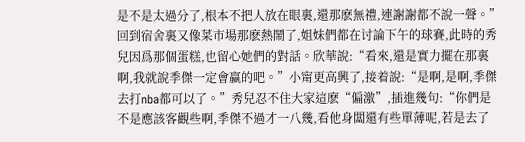是不是太過分了,根本不把人放在眼裏,還那麽無禮,連謝謝都不說一聲。”回到宿舍裏又像菜市場那麽熱鬧了,姐妹們都在讨論下午的球賽,此時的秀兒因爲那個蛋糕,也留心她們的對話。欣華說:“看來,還是實力擺在那裏啊,我就說季傑一定會赢的吧。”小甯更高興了,接着說:“是啊,是啊,季傑去打nba都可以了。”秀兒忍不住大家這麽“偏激”,插進幾句:“你們是不是應該客觀些啊,季傑不過才一八幾,看他身闆還有些單薄呢,若是去了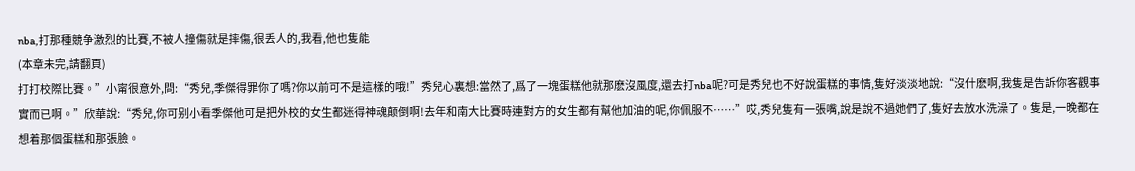nba,打那種競争激烈的比賽,不被人撞傷就是摔傷,很丢人的,我看,他也隻能
(本章未完,請翻頁)
打打校際比賽。”小甯很意外,問:“秀兒,季傑得罪你了嗎?你以前可不是這樣的哦!”秀兒心裏想:當然了,爲了一塊蛋糕他就那麽沒風度,還去打nba呢?可是秀兒也不好說蛋糕的事情,隻好淡淡地說:“沒什麽啊,我隻是告訴你客觀事實而已啊。”欣華說:“秀兒,你可别小看季傑他可是把外校的女生都迷得神魂颠倒啊!去年和南大比賽時連對方的女生都有幫他加油的呢,你佩服不……”哎,秀兒隻有一張嘴,說是說不過她們了,隻好去放水洗澡了。隻是,一晚都在想着那個蛋糕和那張臉。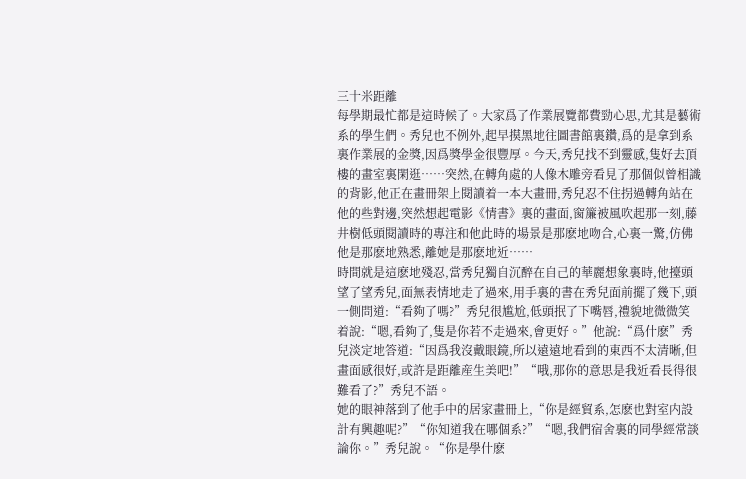三十米距離
每學期最忙都是這時候了。大家爲了作業展覽都費勁心思,尤其是藝術系的學生們。秀兒也不例外,起早摸黑地往圖書館裏鑽,爲的是拿到系裏作業展的金獎,因爲獎學金很豐厚。今天,秀兒找不到靈感,隻好去頂樓的畫室裏閑逛……突然,在轉角處的人像木雕旁看見了那個似曾相識的背影,他正在畫冊架上閱讀着一本大畫冊,秀兒忍不住拐過轉角站在他的些對邊,突然想起電影《情書》裏的畫面,窗簾被風吹起那一刻,藤井樹低頭閱讀時的專注和他此時的場景是那麽地吻合,心裏一驚,仿佛他是那麽地熟悉,離她是那麽地近……
時間就是這麽地殘忍,當秀兒獨自沉醉在自己的華麗想象裏時,他擡頭望了望秀兒,面無表情地走了過來,用手裏的書在秀兒面前擺了幾下,頭一側問道:“看夠了嗎?”秀兒很尴尬,低頭抿了下嘴唇,禮貌地微微笑着說:“嗯,看夠了,隻是你若不走過來,會更好。”他說:“爲什麽”秀兒淡定地答道:“因爲我沒戴眼鏡,所以遠遠地看到的東西不太清晰,但畫面感很好,或許是距離産生美吧!”“哦,那你的意思是我近看長得很難看了?”秀兒不語。
她的眼神落到了他手中的居家畫冊上,“你是經貿系,怎麽也對室内設計有興趣呢?”“你知道我在哪個系?”“嗯,我們宿舍裏的同學經常談論你。”秀兒說。“你是學什麽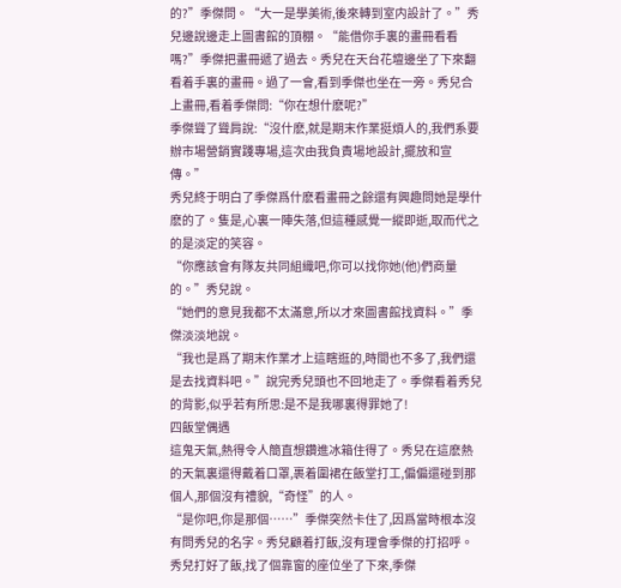的?”季傑問。“大一是學美術,後來轉到室内設計了。”秀兒邊說邊走上圖書館的頂棚。“能借你手裏的畫冊看看嗎?”季傑把畫冊遞了過去。秀兒在天台花壇邊坐了下來翻看着手裏的畫冊。過了一會,看到季傑也坐在一旁。秀兒合上畫冊,看着季傑問:“你在想什麽呢?”
季傑聳了聳肩說:“沒什麽,就是期末作業挺煩人的,我們系要辦市場營銷實踐專場,這次由我負責場地設計,擺放和宣傳。”
秀兒終于明白了季傑爲什麽看畫冊之餘還有興趣問她是學什麽的了。隻是,心裏一陣失落,但這種感覺一縱即逝,取而代之的是淡定的笑容。
“你應該會有隊友共同組織吧,你可以找你她(他)們商量的。”秀兒說。
“她們的意見我都不太滿意,所以才來圖書館找資料。”季傑淡淡地說。
“我也是爲了期末作業才上這瞎逛的,時間也不多了,我們還是去找資料吧。”說完秀兒頭也不回地走了。季傑看着秀兒的背影,似乎若有所思:是不是我哪裏得罪她了!
四飯堂偶遇
這鬼天氣,熱得令人簡直想鑽進冰箱住得了。秀兒在這麽熱的天氣裏還得戴着口罩,裹着圍裙在飯堂打工,偏偏還碰到那個人,那個沒有禮貌,“奇怪”的人。
“是你吧,你是那個……”季傑突然卡住了,因爲當時根本沒有問秀兒的名字。秀兒顧着打飯,沒有理會季傑的打招呼。秀兒打好了飯,找了個靠窗的座位坐了下來,季傑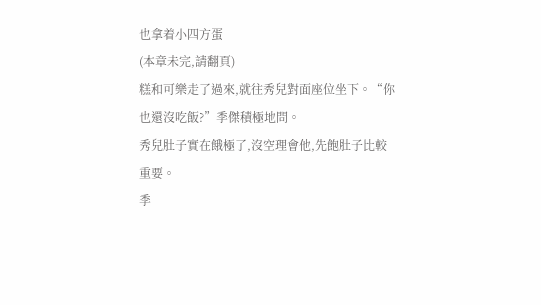也拿着小四方蛋
(本章未完,請翻頁)
糕和可樂走了過來,就往秀兒對面座位坐下。“你也還沒吃飯?”季傑積極地問。
秀兒肚子實在餓極了,沒空理會他,先飽肚子比較重要。
季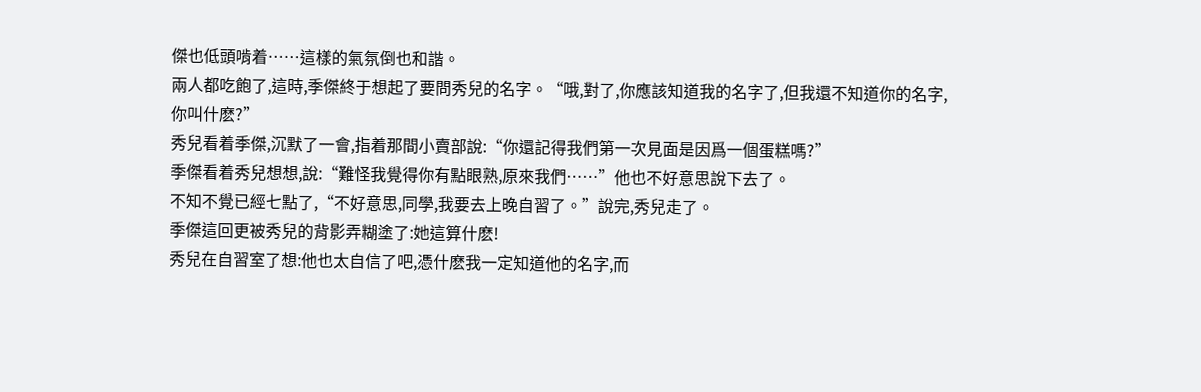傑也低頭啃着……這樣的氣氛倒也和諧。
兩人都吃飽了,這時,季傑終于想起了要問秀兒的名字。“哦,對了,你應該知道我的名字了,但我還不知道你的名字,你叫什麽?”
秀兒看着季傑,沉默了一會,指着那間小賣部說:“你還記得我們第一次見面是因爲一個蛋糕嗎?”
季傑看着秀兒想想,說:“難怪我覺得你有點眼熟,原來我們……”他也不好意思說下去了。
不知不覺已經七點了,“不好意思,同學,我要去上晚自習了。”說完,秀兒走了。
季傑這回更被秀兒的背影弄糊塗了:她這算什麽!
秀兒在自習室了想:他也太自信了吧,憑什麽我一定知道他的名字,而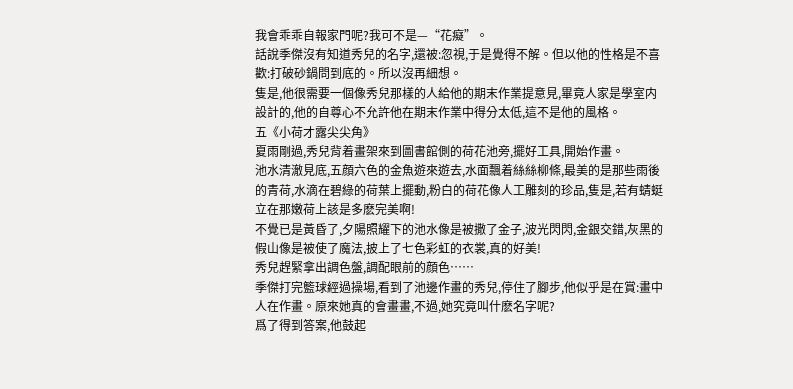我會乖乖自報家門呢?我可不是—“花癡”。
話說季傑沒有知道秀兒的名字,還被:忽視,于是覺得不解。但以他的性格是不喜歡:打破砂鍋問到底的。所以沒再細想。
隻是,他很需要一個像秀兒那樣的人給他的期末作業提意見,畢竟人家是學室内設計的,他的自尊心不允許他在期末作業中得分太低,這不是他的風格。
五《小荷才露尖尖角》
夏雨剛過,秀兒背着畫架來到圖書館側的荷花池旁,擺好工具,開始作畫。
池水清澈見底,五顔六色的金魚遊來遊去,水面飄着絲絲柳條,最美的是那些雨後的青荷,水滴在碧綠的荷葉上擺動,粉白的荷花像人工雕刻的珍品,隻是,若有蜻蜓立在那嫩荷上該是多麽完美啊!
不覺已是黃昏了,夕陽照耀下的池水像是被撒了金子,波光閃閃,金銀交錯,灰黑的假山像是被使了魔法,披上了七色彩虹的衣裳,真的好美!
秀兒趕緊拿出調色盤,調配眼前的顔色……
季傑打完籃球經過操場,看到了池邊作畫的秀兒,停住了腳步,他似乎是在賞:畫中人在作畫。原來她真的會畫畫,不過,她究竟叫什麽名字呢?
爲了得到答案,他鼓起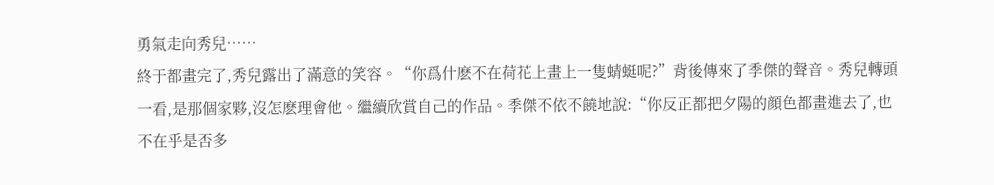勇氣走向秀兒……
終于都畫完了,秀兒露出了滿意的笑容。“你爲什麽不在荷花上畫上一隻蜻蜓呢?”背後傳來了季傑的聲音。秀兒轉頭一看,是那個家夥,沒怎麽理會他。繼續欣賞自己的作品。季傑不依不饒地說:“你反正都把夕陽的顔色都畫進去了,也不在乎是否多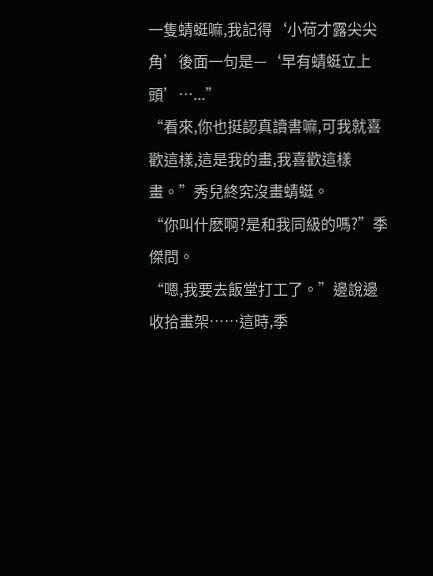一隻蜻蜓嘛,我記得‘小荷才露尖尖角’後面一句是—‘早有蜻蜓立上頭’…...”
“看來,你也挺認真讀書嘛,可我就喜歡這樣,這是我的畫,我喜歡這樣畫。”秀兒終究沒畫蜻蜓。
“你叫什麽啊?是和我同級的嗎?”季傑問。
“嗯,我要去飯堂打工了。”邊說邊收拾畫架……這時,季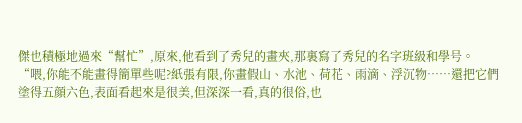傑也積極地過來“幫忙”,原來,他看到了秀兒的畫夾,那裏寫了秀兒的名字班級和學号。
“喂,你能不能畫得簡單些呢?紙張有限,你畫假山、水池、荷花、雨滴、浮沉物……還把它們塗得五顔六色,表面看起來是很美,但深深一看,真的很俗,也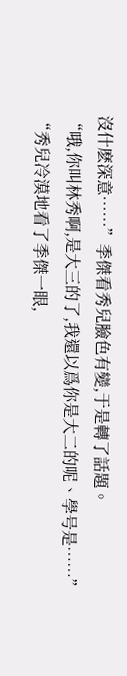沒什麽深意……”季傑看秀兒臉色有變,于是轉了話題。
“哦,你叫林秀啊,是大三的了,我還以爲你是大二的呢、學号是……”
“秀兒冷漠地看了季傑一眼,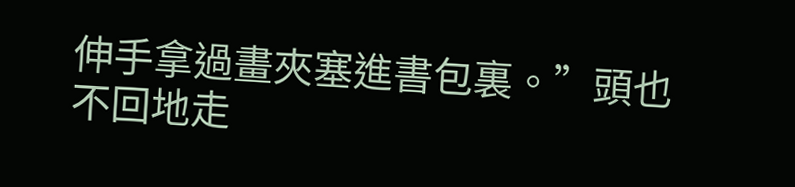伸手拿過畫夾塞進書包裏。”頭也不回地走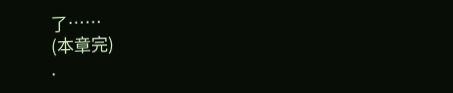了……
(本章完)
.